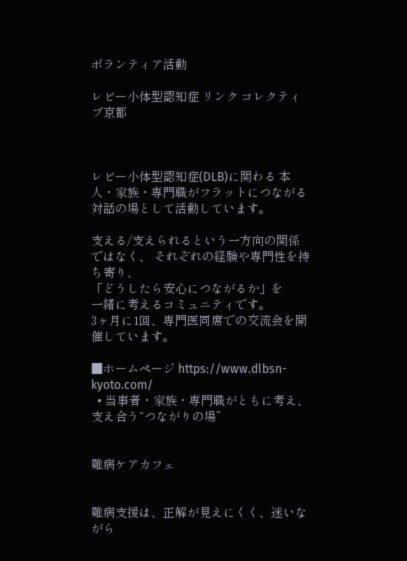ボランティア活動

レビー小体型認知症 リンク コレクティブ京都



レビー小体型認知症(DLB)に関わる 本人・家族・専門職がフラットにつながる対話の場として活動しています。

支える/支えられるという一方向の関係ではなく、 それぞれの経験や専門性を持ち寄り、
「どうしたら安心につながるか」を
一緒に考えるコミュニティです。
3ヶ月に1回、専門医同席での交流会を開催しています。

■ホームページ https://www.dlbsn-kyoto.com/
  • 当事者・家族・専門職がともに考え、支え合う“つながりの場”


難病ケアカフェ


難病支援は、正解が見えにくく、迷いながら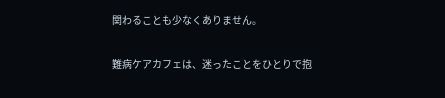関わることも少なくありません。

難病ケアカフェは、迷ったことをひとりで抱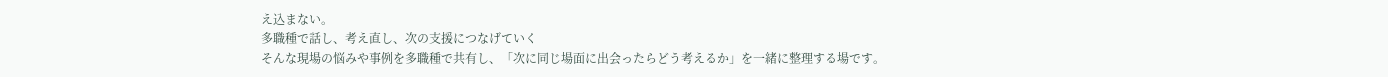え込まない。
多職種で話し、考え直し、次の支援につなげていく
そんな現場の悩みや事例を多職種で共有し、「次に同じ場面に出会ったらどう考えるか」を一緒に整理する場です。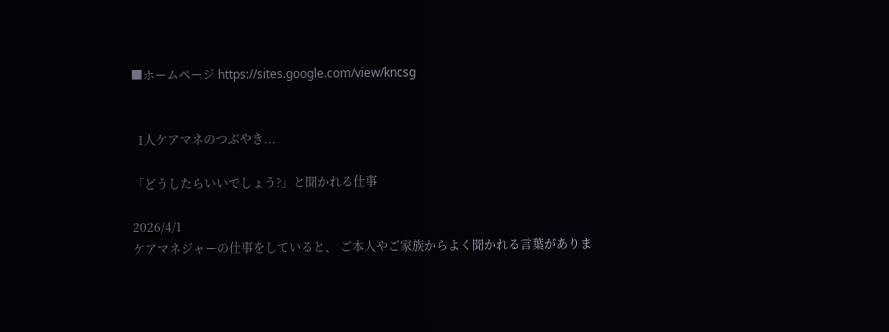■ホームページ https://sites.google.com/view/kncsg


  1人ケアマネのつぶやき...

「どうしたらいいでしょう?」と聞かれる仕事

2026/4/1
ケアマネジャーの仕事をしていると、 ご本人やご家族からよく聞かれる言葉がありま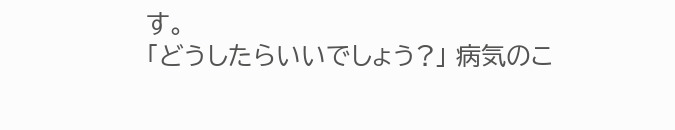す。
「どうしたらいいでしょう?」 病気のこ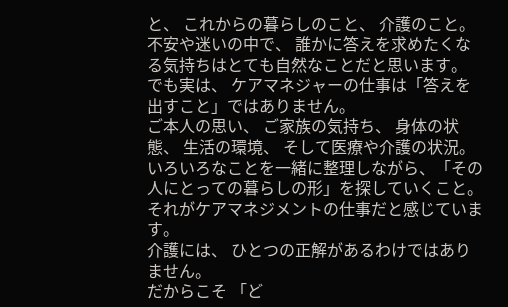と、 これからの暮らしのこと、 介護のこと。
不安や迷いの中で、 誰かに答えを求めたくなる気持ちはとても自然なことだと思います。
でも実は、 ケアマネジャーの仕事は「答えを出すこと」ではありません。
ご本人の思い、 ご家族の気持ち、 身体の状態、 生活の環境、 そして医療や介護の状況。
いろいろなことを一緒に整理しながら、「その人にとっての暮らしの形」を探していくこと。
それがケアマネジメントの仕事だと感じています。
介護には、 ひとつの正解があるわけではありません。
だからこそ 「ど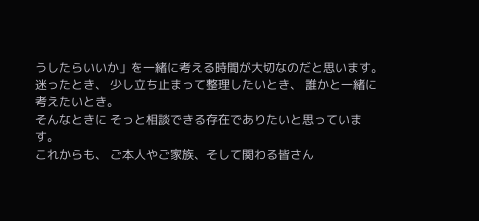うしたらいいか」を一緒に考える時間が大切なのだと思います。
迷ったとき、 少し立ち止まって整理したいとき、 誰かと一緒に考えたいとき。
そんなときに そっと相談できる存在でありたいと思っています。
これからも、 ご本人やご家族、そして関わる皆さん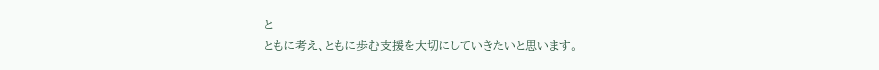と
ともに考え、ともに歩む支援を大切にしていきたいと思います。